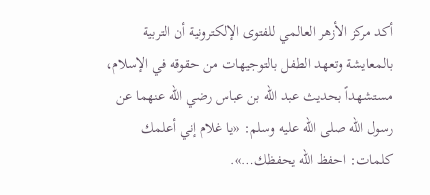أكد مركز الأزهر العالمي للفتوى الإلكترونية أن التربية بالمعايشة وتعهد الطفل بالتوجيهات من حقوقه في الإسلام، مستشهداً بحديث عبد الله بن عباس رضي الله عنهما عن رسول الله صلى الله عليه وسلم: «يا غلام إني أعلمك كلمات: احفظ الله يحفظك…».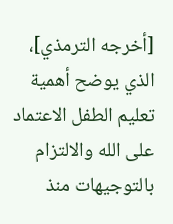[أخرجه الترمذي]، الذي يوضح أهمية تعليم الطفل الاعتماد على الله والالتزام بالتوجيهات منذ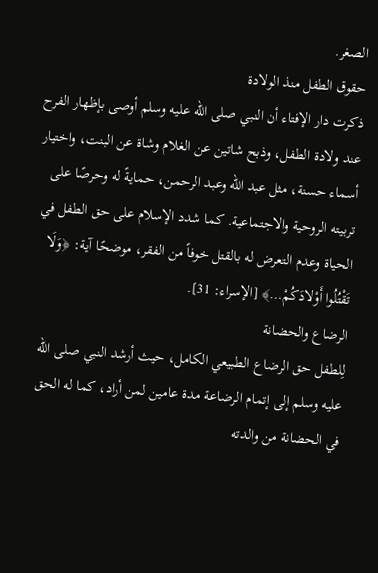الصغر.
حقوق الطفل منذ الولادة
ذكرت دار الإفتاء أن النبي صلى الله عليه وسلم أوصى بإظهار الفرح عند ولادة الطفل، وذبح شاتين عن الغلام وشاة عن البنت، واختيار أسماء حسنة، مثل عبد الله وعبد الرحمن، حمايةً له وحرصًا على تربيته الروحية والاجتماعية. كما شدد الإسلام على حق الطفل في الحياة وعدم التعرض له بالقتل خوفاً من الفقر، موضحًا آية: ﴿وَلَا تَقْتُلُوا أَوْلادَكُمْ…﴾ [الإسراء: 31].
الرضاع والحضانة
لِلطفل حق الرضاع الطبيعي الكامل، حيث أرشد النبي صلى الله عليه وسلم إلى إتمام الرضاعة مدة عامين لمن أراد، كما له الحق في الحضانة من والدته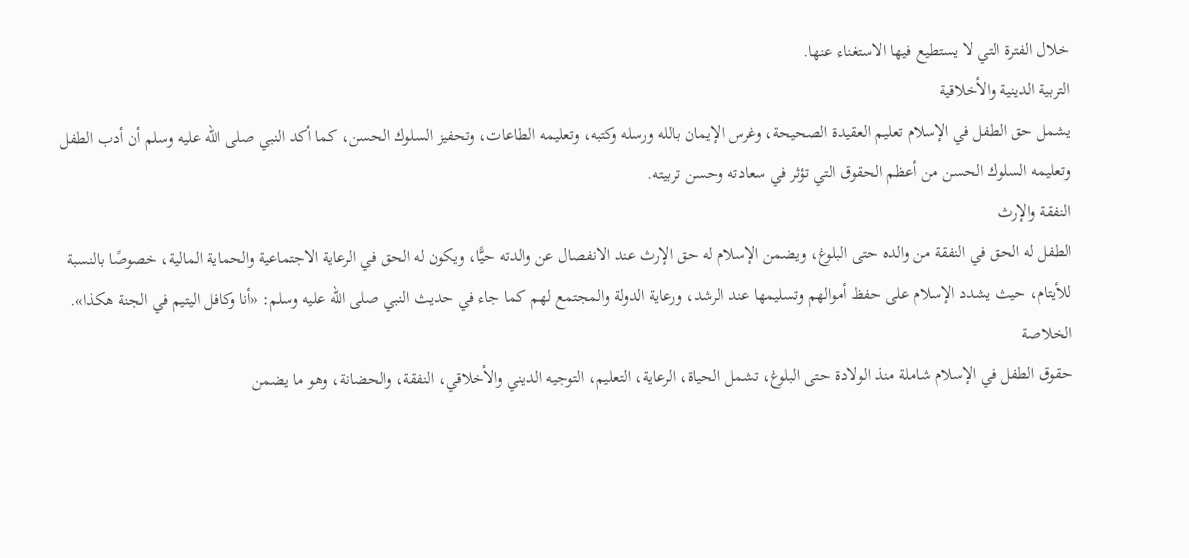خلال الفترة التي لا يستطيع فيها الاستغناء عنها.
التربية الدينية والأخلاقية
يشمل حق الطفل في الإسلام تعليم العقيدة الصحيحة، وغرس الإيمان بالله ورسله وكتبه، وتعليمه الطاعات، وتحفيز السلوك الحسن، كما أكد النبي صلى الله عليه وسلم أن أدب الطفل وتعليمه السلوك الحسن من أعظم الحقوق التي تؤثر في سعادته وحسن تربيته.
النفقة والإرث
الطفل له الحق في النفقة من والده حتى البلوغ، ويضمن الإسلام له حق الإرث عند الانفصال عن والدته حيًّا، ويكون له الحق في الرعاية الاجتماعية والحماية المالية، خصوصًا بالنسبة للأيتام، حيث يشدد الإسلام على حفظ أموالهم وتسليمها عند الرشد، ورعاية الدولة والمجتمع لهم كما جاء في حديث النبي صلى الله عليه وسلم: «أنا وكافل اليتيم في الجنة هكذا».
الخلاصة
حقوق الطفل في الإسلام شاملة منذ الولادة حتى البلوغ، تشمل الحياة، الرعاية، التعليم، التوجيه الديني والأخلاقي، النفقة، والحضانة، وهو ما يضمن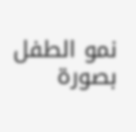نمو الطفل بصورة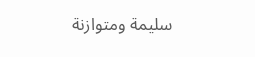سليمة ومتوازنة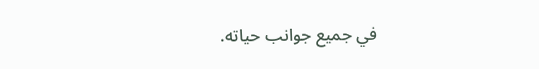في جميع جوانب حياته.